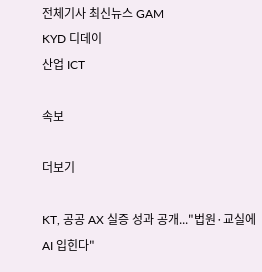전체기사 최신뉴스 GAM
KYD 디데이
산업 ICT

속보

더보기

KT, 공공 AX 실증 성과 공개..."법원·교실에 AI 입힌다"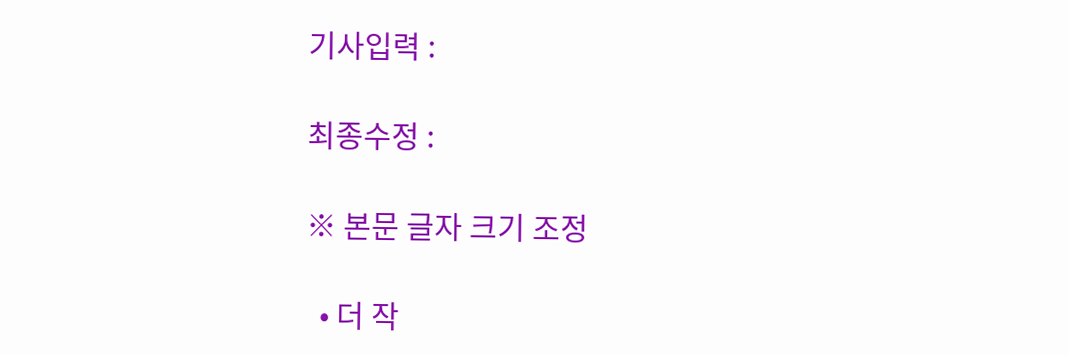기사입력 :

최종수정 :

※ 본문 글자 크기 조정

  • 더 작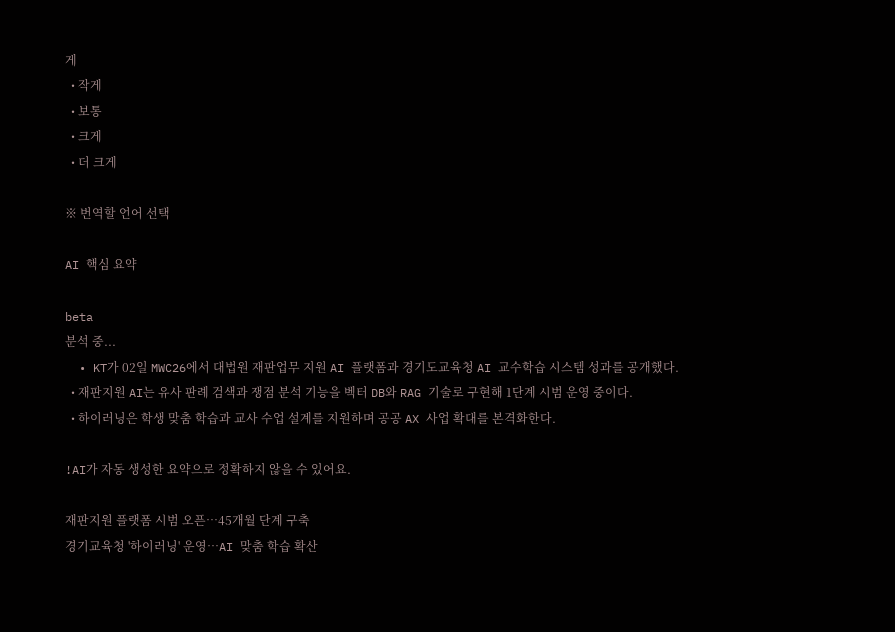게
  • 작게
  • 보통
  • 크게
  • 더 크게

※ 번역할 언어 선택

AI 핵심 요약

beta
분석 중...
  • KT가 02일 MWC26에서 대법원 재판업무 지원 AI 플랫폼과 경기도교육청 AI 교수학습 시스템 성과를 공개했다.
  • 재판지원 AI는 유사 판례 검색과 쟁점 분석 기능을 벡터 DB와 RAG 기술로 구현해 1단계 시범 운영 중이다.
  • 하이러닝은 학생 맞춤 학습과 교사 수업 설계를 지원하며 공공 AX 사업 확대를 본격화한다.

!AI가 자동 생성한 요약으로 정확하지 않을 수 있어요.

재판지원 플랫폼 시범 오픈…45개월 단계 구축
경기교육청 '하이러닝' 운영…AI 맞춤 학습 확산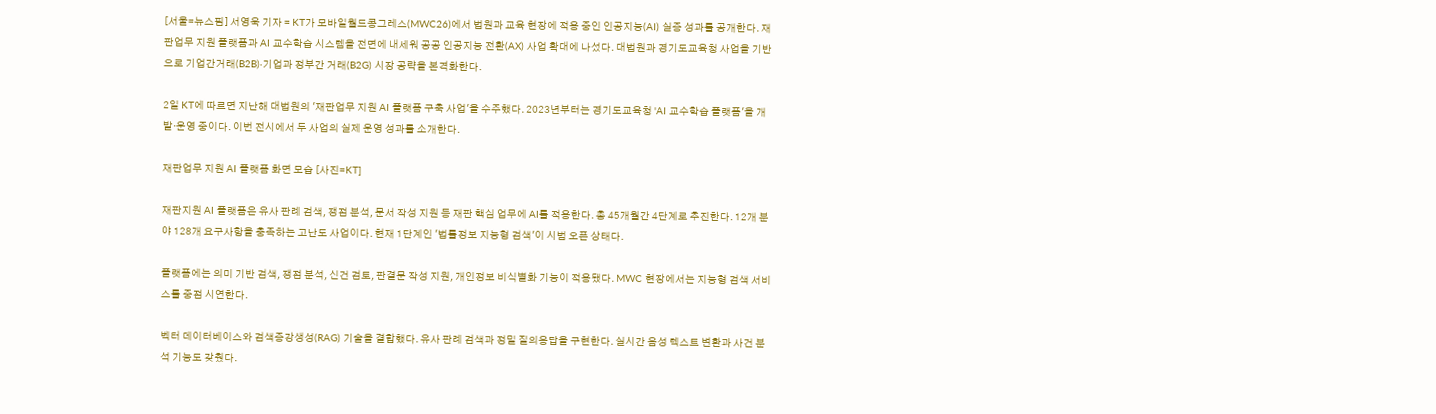[서울=뉴스핌] 서영욱 기자 = KT가 모바일월드콩그레스(MWC26)에서 법원과 교육 현장에 적용 중인 인공지능(AI) 실증 성과를 공개한다. 재판업무 지원 플랫폼과 AI 교수학습 시스템을 전면에 내세워 공공 인공지능 전환(AX) 사업 확대에 나섰다. 대법원과 경기도교육청 사업을 기반으로 기업간거래(B2B)·기업과 정부간 거래(B2G) 시장 공략을 본격화한다.

2일 KT에 따르면 지난해 대법원의 '재판업무 지원 AI 플랫폼 구축 사업'을 수주했다. 2023년부터는 경기도교육청 'AI 교수학습 플랫폼'을 개발·운영 중이다. 이번 전시에서 두 사업의 실제 운영 성과를 소개한다.

재판업무 지원 AI 플랫폼 화면 모습 [사진=KT]

재판지원 AI 플랫폼은 유사 판례 검색, 쟁점 분석, 문서 작성 지원 등 재판 핵심 업무에 AI를 적용한다. 총 45개월간 4단계로 추진한다. 12개 분야 128개 요구사항을 충족하는 고난도 사업이다. 현재 1단계인 '법률정보 지능형 검색'이 시범 오픈 상태다.

플랫폼에는 의미 기반 검색, 쟁점 분석, 신건 검토, 판결문 작성 지원, 개인정보 비식별화 기능이 적용됐다. MWC 현장에서는 지능형 검색 서비스를 중점 시연한다.

벡터 데이터베이스와 검색증강생성(RAG) 기술을 결합했다. 유사 판례 검색과 정밀 질의응답을 구현한다. 실시간 음성 텍스트 변환과 사건 분석 기능도 갖췄다.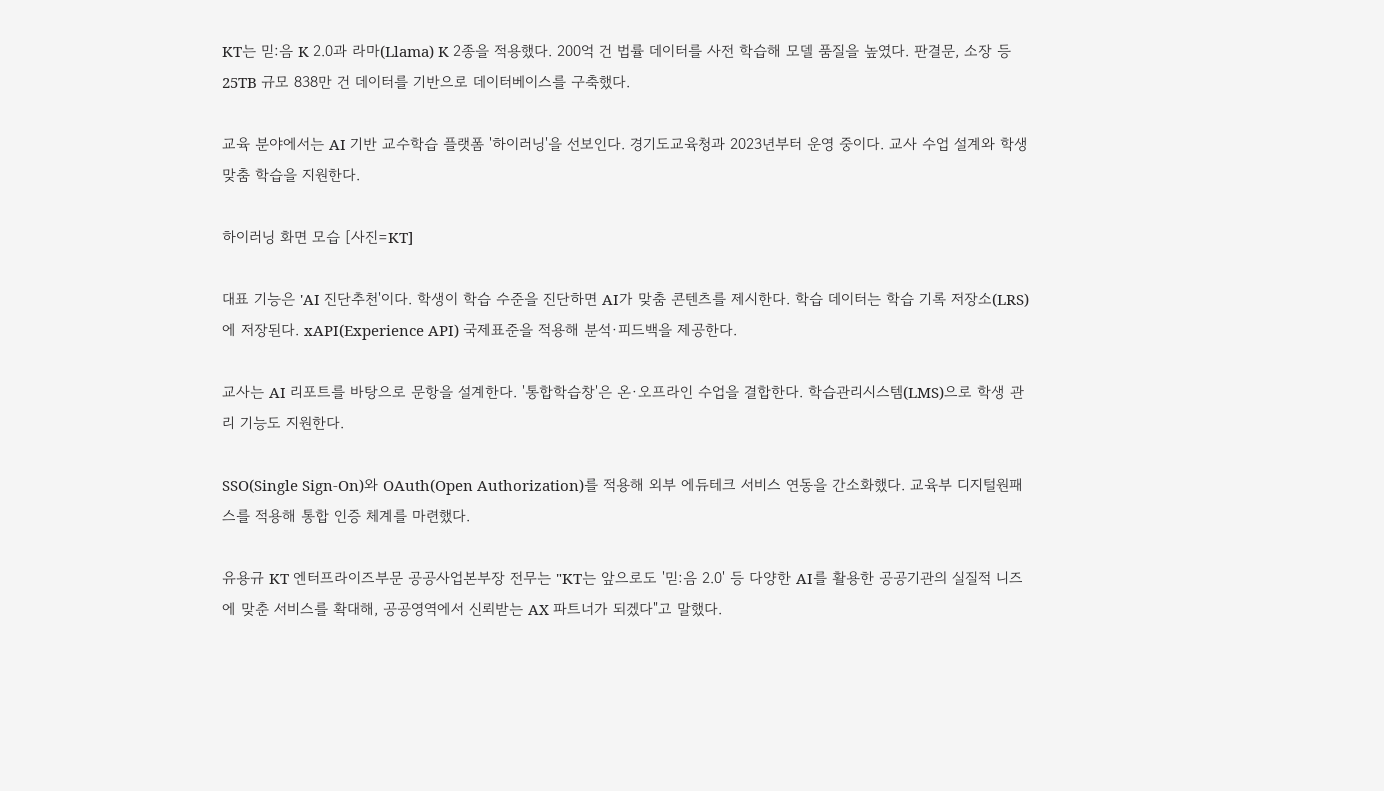KT는 믿:음 K 2.0과 라마(Llama) K 2종을 적용했다. 200억 건 법률 데이터를 사전 학습해 모델 품질을 높였다. 판결문, 소장 등 25TB 규모 838만 건 데이터를 기반으로 데이터베이스를 구축했다.

교육 분야에서는 AI 기반 교수학습 플랫폼 '하이러닝'을 선보인다. 경기도교육청과 2023년부터 운영 중이다. 교사 수업 설계와 학생 맞춤 학습을 지원한다.

하이러닝 화면 모습 [사진=KT]

대표 기능은 'AI 진단추천'이다. 학생이 학습 수준을 진단하면 AI가 맞춤 콘텐츠를 제시한다. 학습 데이터는 학습 기록 저장소(LRS)에 저장된다. xAPI(Experience API) 국제표준을 적용해 분석·피드백을 제공한다.

교사는 AI 리포트를 바탕으로 문항을 설계한다. '통합학습창'은 온·오프라인 수업을 결합한다. 학습관리시스템(LMS)으로 학생 관리 기능도 지원한다.

SSO(Single Sign-On)와 OAuth(Open Authorization)를 적용해 외부 에듀테크 서비스 연동을 간소화했다. 교육부 디지털원패스를 적용해 통합 인증 체계를 마련했다.

유용규 KT 엔터프라이즈부문 공공사업본부장 전무는 "KT는 앞으로도 '믿:음 2.0' 등 다양한 AI를 활용한 공공기관의 실질적 니즈에 맞춘 서비스를 확대해, 공공영역에서 신뢰받는 AX 파트너가 되겠다"고 말했다.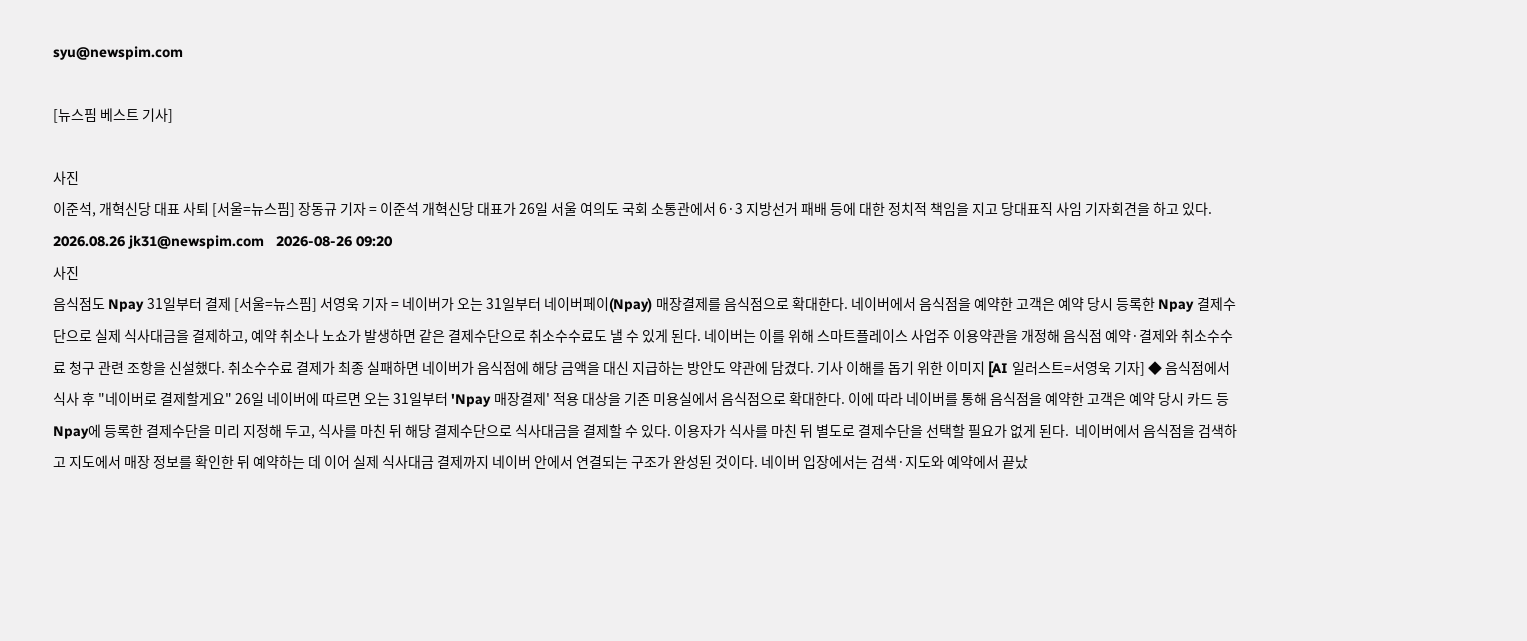syu@newspim.com

[뉴스핌 베스트 기사]

사진
이준석, 개혁신당 대표 사퇴 [서울=뉴스핌] 장동규 기자 = 이준석 개혁신당 대표가 26일 서울 여의도 국회 소통관에서 6·3 지방선거 패배 등에 대한 정치적 책임을 지고 당대표직 사임 기자회견을 하고 있다. 2026.08.26 jk31@newspim.com   2026-08-26 09:20
사진
음식점도 Npay 31일부터 결제 [서울=뉴스핌] 서영욱 기자 = 네이버가 오는 31일부터 네이버페이(Npay) 매장결제를 음식점으로 확대한다. 네이버에서 음식점을 예약한 고객은 예약 당시 등록한 Npay 결제수단으로 실제 식사대금을 결제하고, 예약 취소나 노쇼가 발생하면 같은 결제수단으로 취소수수료도 낼 수 있게 된다. 네이버는 이를 위해 스마트플레이스 사업주 이용약관을 개정해 음식점 예약·결제와 취소수수료 청구 관련 조항을 신설했다. 취소수수료 결제가 최종 실패하면 네이버가 음식점에 해당 금액을 대신 지급하는 방안도 약관에 담겼다. 기사 이해를 돕기 위한 이미지 [AI 일러스트=서영욱 기자] ◆ 음식점에서 식사 후 "네이버로 결제할게요" 26일 네이버에 따르면 오는 31일부터 'Npay 매장결제' 적용 대상을 기존 미용실에서 음식점으로 확대한다. 이에 따라 네이버를 통해 음식점을 예약한 고객은 예약 당시 카드 등 Npay에 등록한 결제수단을 미리 지정해 두고, 식사를 마친 뒤 해당 결제수단으로 식사대금을 결제할 수 있다. 이용자가 식사를 마친 뒤 별도로 결제수단을 선택할 필요가 없게 된다.  네이버에서 음식점을 검색하고 지도에서 매장 정보를 확인한 뒤 예약하는 데 이어 실제 식사대금 결제까지 네이버 안에서 연결되는 구조가 완성된 것이다. 네이버 입장에서는 검색·지도와 예약에서 끝났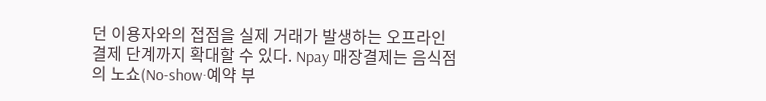던 이용자와의 접점을 실제 거래가 발생하는 오프라인 결제 단계까지 확대할 수 있다. Npay 매장결제는 음식점의 노쇼(No-show·예약 부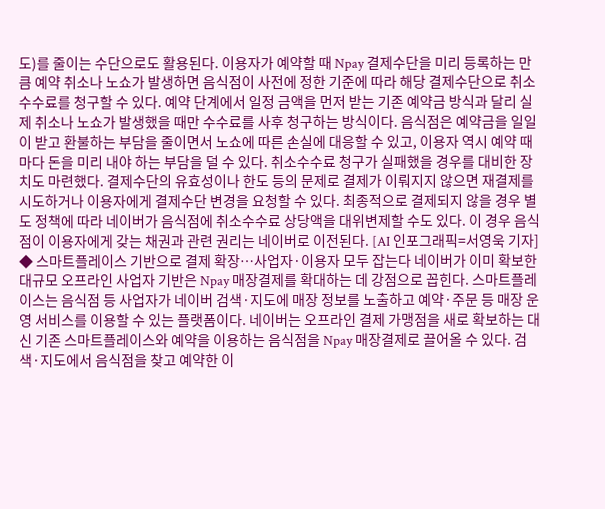도)를 줄이는 수단으로도 활용된다. 이용자가 예약할 때 Npay 결제수단을 미리 등록하는 만큼 예약 취소나 노쇼가 발생하면 음식점이 사전에 정한 기준에 따라 해당 결제수단으로 취소수수료를 청구할 수 있다. 예약 단계에서 일정 금액을 먼저 받는 기존 예약금 방식과 달리 실제 취소나 노쇼가 발생했을 때만 수수료를 사후 청구하는 방식이다. 음식점은 예약금을 일일이 받고 환불하는 부담을 줄이면서 노쇼에 따른 손실에 대응할 수 있고, 이용자 역시 예약 때마다 돈을 미리 내야 하는 부담을 덜 수 있다. 취소수수료 청구가 실패했을 경우를 대비한 장치도 마련했다. 결제수단의 유효성이나 한도 등의 문제로 결제가 이뤄지지 않으면 재결제를 시도하거나 이용자에게 결제수단 변경을 요청할 수 있다. 최종적으로 결제되지 않을 경우 별도 정책에 따라 네이버가 음식점에 취소수수료 상당액을 대위변제할 수도 있다. 이 경우 음식점이 이용자에게 갖는 채권과 관련 권리는 네이버로 이전된다. [AI 인포그래픽=서영욱 기자] ◆ 스마트플레이스 기반으로 결제 확장…사업자·이용자 모두 잡는다 네이버가 이미 확보한 대규모 오프라인 사업자 기반은 Npay 매장결제를 확대하는 데 강점으로 꼽힌다. 스마트플레이스는 음식점 등 사업자가 네이버 검색·지도에 매장 정보를 노출하고 예약·주문 등 매장 운영 서비스를 이용할 수 있는 플랫폼이다. 네이버는 오프라인 결제 가맹점을 새로 확보하는 대신 기존 스마트플레이스와 예약을 이용하는 음식점을 Npay 매장결제로 끌어올 수 있다. 검색·지도에서 음식점을 찾고 예약한 이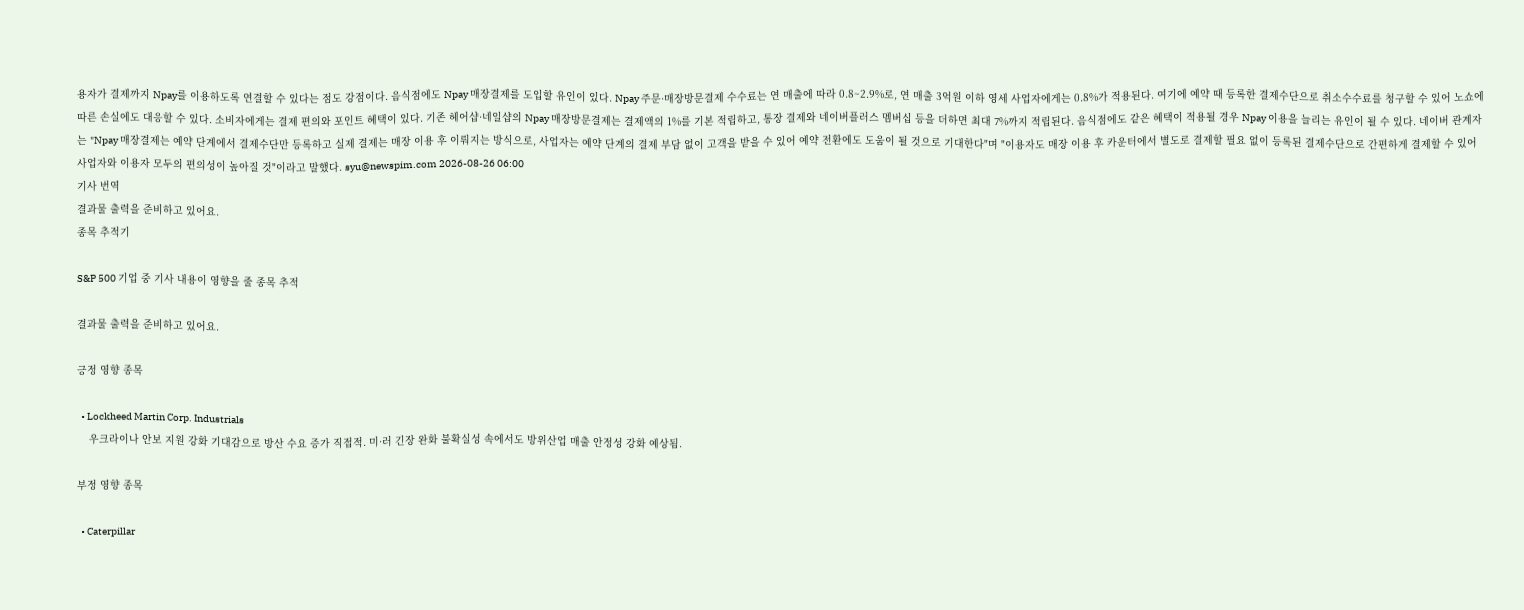용자가 결제까지 Npay를 이용하도록 연결할 수 있다는 점도 강점이다. 음식점에도 Npay 매장결제를 도입할 유인이 있다. Npay 주문·매장방문결제 수수료는 연 매출에 따라 0.8~2.9%로, 연 매출 3억원 이하 영세 사업자에게는 0.8%가 적용된다. 여기에 예약 때 등록한 결제수단으로 취소수수료를 청구할 수 있어 노쇼에 따른 손실에도 대응할 수 있다. 소비자에게는 결제 편의와 포인트 혜택이 있다. 기존 헤어샵·네일샵의 Npay 매장방문결제는 결제액의 1%를 기본 적립하고, 통장 결제와 네이버플러스 멤버십 등을 더하면 최대 7%까지 적립된다. 음식점에도 같은 혜택이 적용될 경우 Npay 이용을 늘리는 유인이 될 수 있다. 네이버 관계자는 "Npay 매장결제는 예약 단계에서 결제수단만 등록하고 실제 결제는 매장 이용 후 이뤄지는 방식으로, 사업자는 예약 단계의 결제 부담 없이 고객을 받을 수 있어 예약 전환에도 도움이 될 것으로 기대한다"며 "이용자도 매장 이용 후 카운터에서 별도로 결제할 필요 없이 등록된 결제수단으로 간편하게 결제할 수 있어 사업자와 이용자 모두의 편의성이 높아질 것"이라고 말했다. syu@newspim.com 2026-08-26 06:00
기사 번역
결과물 출력을 준비하고 있어요.
종목 추적기

S&P 500 기업 중 기사 내용이 영향을 줄 종목 추적

결과물 출력을 준비하고 있어요.

긍정 영향 종목

  • Lockheed Martin Corp. Industrials
    우크라이나 안보 지원 강화 기대감으로 방산 수요 증가 직접적. 미·러 긴장 완화 불확실성 속에서도 방위산업 매출 안정성 강화 예상됨.

부정 영향 종목

  • Caterpillar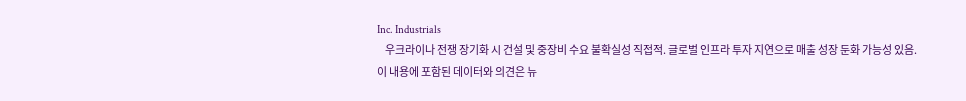Inc. Industrials
    우크라이나 전쟁 장기화 시 건설 및 중장비 수요 불확실성 직접적. 글로벌 인프라 투자 지연으로 매출 성장 둔화 가능성 있음.
이 내용에 포함된 데이터와 의견은 뉴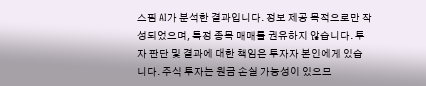스핌 AI가 분석한 결과입니다. 정보 제공 목적으로만 작성되었으며, 특정 종목 매매를 권유하지 않습니다. 투자 판단 및 결과에 대한 책임은 투자자 본인에게 있습니다. 주식 투자는 원금 손실 가능성이 있으므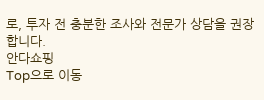로, 투자 전 충분한 조사와 전문가 상담을 권장합니다.
안다쇼핑
Top으로 이동